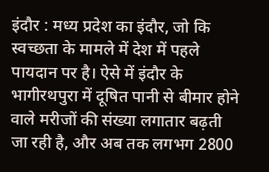इंदौर : मध्य प्रदेश का इंदौर, जो कि स्वच्छता के मामले में देश में पहले पायदान पर है। ऐसे में इंदौर के भागीरथपुरा में दूषित पानी से बीमार होने वाले मरीजों की संख्या लगातार बढ़ती जा रही है, और अब तक लगभग 2800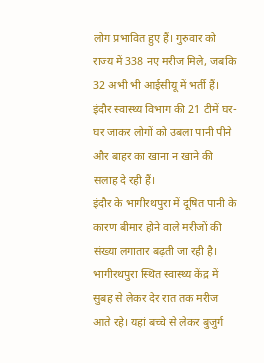लोग प्रभावित हुए हैं। गुरुवार को राज्य में 338 नए मरीज मिले, जबकि 32 अभी भी आईसीयू में भर्ती हैं। इंदौर स्वास्थ्य विभाग की 21 टीमें घर-घर जाकर लोगों को उबला पानी पीने और बाहर का खाना न खाने की सलाह दे रही हैं।
इंदौर के भागीरथपुरा में दूषित पानी के कारण बीमार होने वाले मरीजों की संख्या लगातार बढ़ती जा रही है। भागीरथपुरा स्थित स्वास्थ्य केंद्र में सुबह से लेकर देर रात तक मरीज आते रहे। यहां बच्चे से लेकर बुजुर्ग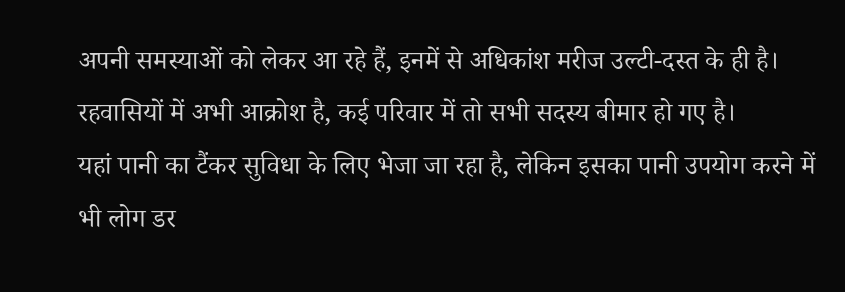अपनी समस्याओं को लेकर आ रहे हैं, इनमें से अधिकांश मरीज उल्टी-दस्त के ही है। रहवासियों में अभी आक्रोश है, कई परिवार में तो सभी सदस्य बीमार हो गए है।
यहां पानी का टैंकर सुविधा के लिए भेजा जा रहा है, लेकिन इसका पानी उपयोग करने में भी लोग डर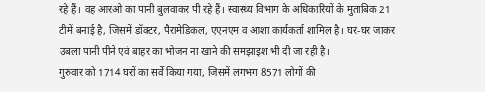रहे हैं। वह आरओ का पानी बुलवाकर पी रहे हैं। स्वास्थ्य विभाग के अधिकारियों के मुताबिक 21 टीमें बनाई है, जिसमें डॉक्टर, पैरामेडिकल, एएनएम व आशा कार्यकर्ता शामिल है। घर-घर जाकर उबला पानी पीने एवं बाहर का भोजन ना खाने की समझाइश भी दी जा रही है।
गुरुवार को 1714 घरों का सर्वे किया गया, जिसमें लगभग 8571 लोगों की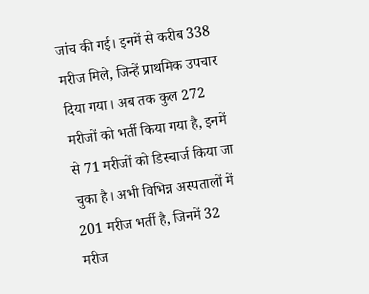जांच की गई। इनमें से करीब 338 मरीज मिले, जिन्हें प्राथमिक उपचार दिया गया। अब तक कुल 272 मरीजों को भर्ती किया गया है, इनमें से 71 मरीजों को डिस्चार्ज किया जा चुका है। अभी विभिन्न अस्पतालों में 201 मरीज भर्ती है, जिनमें 32 मरीज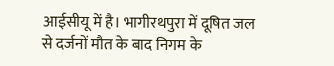आईसीयू में है। भागीरथपुरा में दूषित जल से दर्जनों मौत के बाद निगम के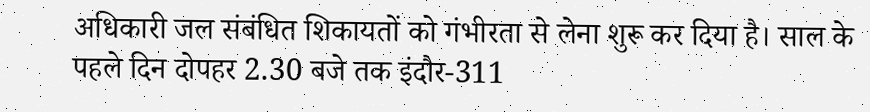अधिकारी जल संबंधित शिकायतों को गंभीरता से लेना शुरू कर दिया है। साल के पहले दिन दोपहर 2.30 बजे तक इंदौर-311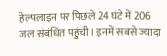हेल्पलाइन पर पिछले 24 घंटे में 206 जल संबंधित पहुंची। इनमें सबसे ज्यादा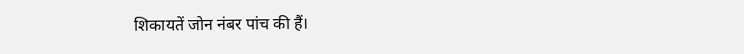शिकायतें जोन नंबर पांच की हैं।